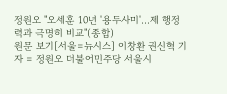정원오 "오세훈 10년 '용두사미'…제 행정력과 극명히 비교"(종합)
원문 보기[서울=뉴시스] 이창환 권신혁 기자 = 정원오 더불어민주당 서울시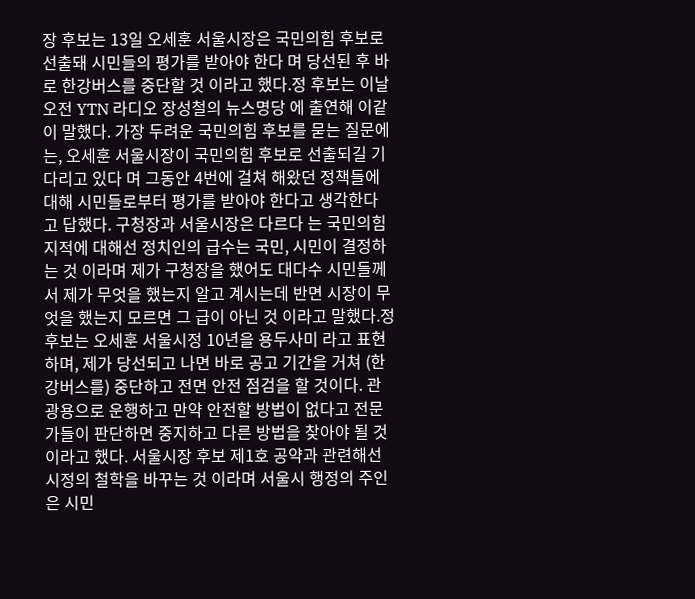장 후보는 13일 오세훈 서울시장은 국민의힘 후보로 선출돼 시민들의 평가를 받아야 한다 며 당선된 후 바로 한강버스를 중단할 것 이라고 했다.정 후보는 이날 오전 YTN 라디오 장성철의 뉴스명당 에 출연해 이같이 말했다. 가장 두려운 국민의힘 후보를 묻는 질문에는, 오세훈 서울시장이 국민의힘 후보로 선출되길 기다리고 있다 며 그동안 4번에 걸쳐 해왔던 정책들에 대해 시민들로부터 평가를 받아야 한다고 생각한다 고 답했다. 구청장과 서울시장은 다르다 는 국민의힘 지적에 대해선 정치인의 급수는 국민, 시민이 결정하는 것 이라며 제가 구청장을 했어도 대다수 시민들께서 제가 무엇을 했는지 알고 계시는데 반면 시장이 무엇을 했는지 모르면 그 급이 아닌 것 이라고 말했다.정 후보는 오세훈 서울시정 10년을 용두사미 라고 표현하며, 제가 당선되고 나면 바로 공고 기간을 거쳐 (한강버스를) 중단하고 전면 안전 점검을 할 것이다. 관광용으로 운행하고 만약 안전할 방법이 없다고 전문가들이 판단하면 중지하고 다른 방법을 찾아야 될 것 이라고 했다. 서울시장 후보 제1호 공약과 관련해선 시정의 철학을 바꾸는 것 이라며 서울시 행정의 주인은 시민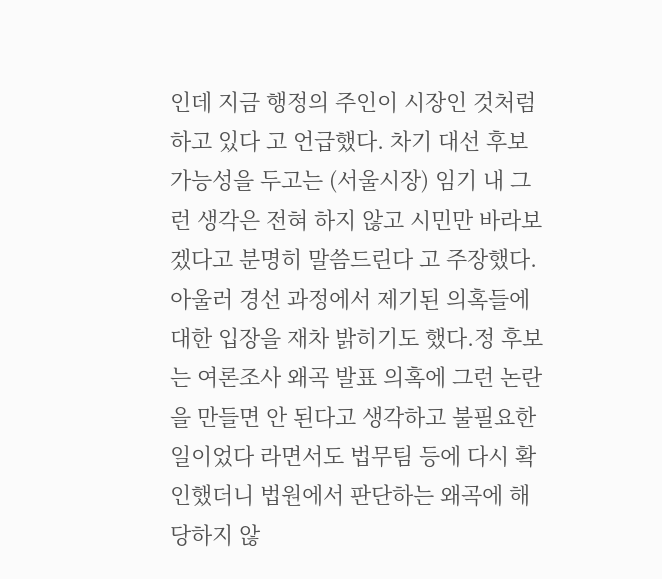인데 지금 행정의 주인이 시장인 것처럼 하고 있다 고 언급했다. 차기 대선 후보 가능성을 두고는 (서울시장) 임기 내 그런 생각은 전혀 하지 않고 시민만 바라보겠다고 분명히 말씀드린다 고 주장했다.아울러 경선 과정에서 제기된 의혹들에 대한 입장을 재차 밝히기도 했다.정 후보는 여론조사 왜곡 발표 의혹에 그런 논란을 만들면 안 된다고 생각하고 불필요한 일이었다 라면서도 법무팀 등에 다시 확인했더니 법원에서 판단하는 왜곡에 해당하지 않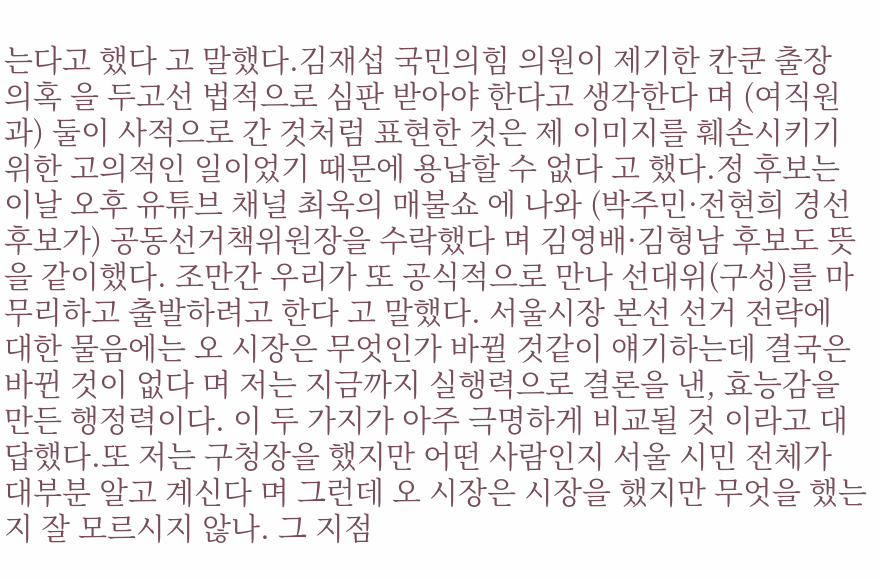는다고 했다 고 말했다.김재섭 국민의힘 의원이 제기한 칸쿤 출장 의혹 을 두고선 법적으로 심판 받아야 한다고 생각한다 며 (여직원과) 둘이 사적으로 간 것처럼 표현한 것은 제 이미지를 훼손시키기 위한 고의적인 일이었기 때문에 용납할 수 없다 고 했다.정 후보는 이날 오후 유튜브 채널 최욱의 매불쇼 에 나와 (박주민·전현희 경선 후보가) 공동선거책위원장을 수락했다 며 김영배·김형남 후보도 뜻을 같이했다. 조만간 우리가 또 공식적으로 만나 선대위(구성)를 마무리하고 출발하려고 한다 고 말했다. 서울시장 본선 선거 전략에 대한 물음에는 오 시장은 무엇인가 바뀔 것같이 얘기하는데 결국은 바뀐 것이 없다 며 저는 지금까지 실행력으로 결론을 낸, 효능감을 만든 행정력이다. 이 두 가지가 아주 극명하게 비교될 것 이라고 대답했다.또 저는 구청장을 했지만 어떤 사람인지 서울 시민 전체가 대부분 알고 계신다 며 그런데 오 시장은 시장을 했지만 무엇을 했는지 잘 모르시지 않나. 그 지점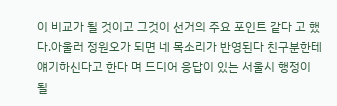이 비교가 될 것이고 그것이 선거의 주요 포인트 같다 고 했다.아울러 정원오가 되면 네 목소리가 반영된다 친구분한테 얘기하신다고 한다 며 드디어 응답이 있는 서울시 행정이 될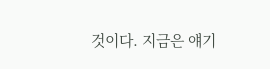것이다. 지금은 얘기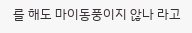를 해도 마이동풍이지 않나 라고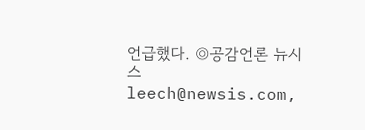언급했다. ◎공감언론 뉴시스 leech@newsis.com,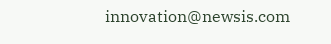innovation@newsis.com